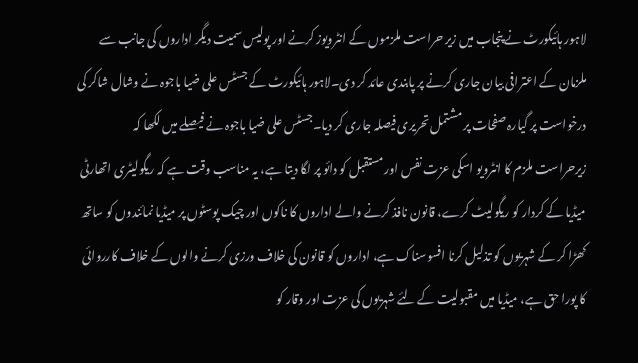لاہور ہائیکورٹ نے پنجاب میں زیر حراست ملزموں کے انٹرویوز کرنے اور پولیس سمیت دیگر اداروں کی جانب سے ملزمان کے اعترافی بیان جاری کرنے پر پابندی عائد کر دی۔لاہور ہائیکورٹ کے جسٹس علی ضیا باجوہ نے وشال شاکر کی درخواست پر گیارہ صفحات پر مشتمل تحریری فیصلہ جاری کر دیا۔جسٹس علی ضیا باجوہ نے فیصلے میں لکھا کہ زیرحراست ملزم کا انٹرویو اسکی عزت نفس اور مستقبل کو دائو پر لگا دیتا ہے، یہ مناسب وقت ہے کہ ریگولیٹری اتھارٹی میڈیا کے کردار کو ریگولیٹ کرے، قانون نافذ کرنے والے اداروں کا ناکوں اور چیک پوسٹوں پر میڈیا نمائندوں کو ساتھ کھڑا کر کے شہریوں کو تذلیل کرنا افسوسناک ہے، اداروں کو قانون کی خلاف ورزی کرنے والوں کے خلاف کارروائی کا پورا حق ہے، میڈیا میں مقبولیت کے لئے شہریوں کی عزت اور وقار کو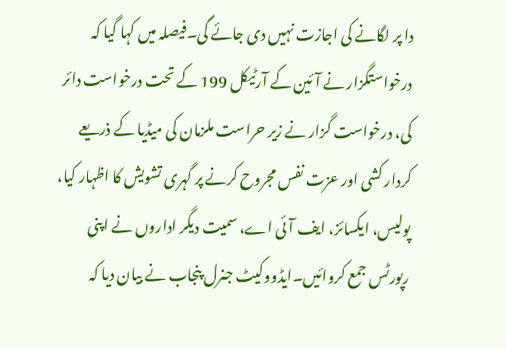دا پر لگانے کی اجازت نہیں دی جائے گی۔فیصلہ میں کہا گیا کہ درخواستگزار نے آئین کے آرٹیکل 199 کے تحت درخواست دائر کی، درخواست گزار نے زیر حراست ملزمان کی میڈیا کے ذریعے کردار کشی اور عزت نفس مجروح کرنے پر گہری تشویش کا اظہار کیا، پولیس، ایکسائز، ایف آئی اے، سمیت دیگر اداروں نے اپنی رپورٹس جمع کروائیں۔ایڈووکیٹ جنرل پنجاب نے بیان دیا کہ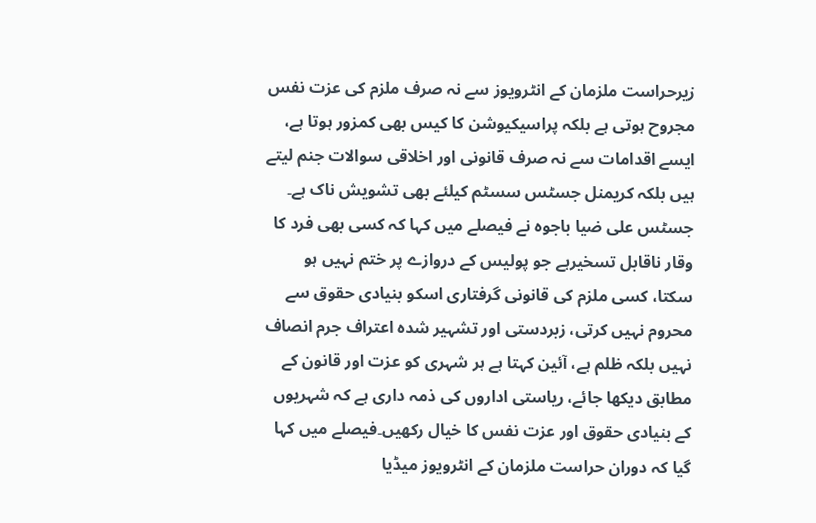زیرحراست ملزمان کے انٹرویوز سے نہ صرف ملزم کی عزت نفس مجروح ہوتی ہے بلکہ پراسیکیوشن کا کیس بھی کمزور ہوتا ہے، ایسے اقدامات سے نہ صرف قانونی اور اخلاقی سوالات جنم لیتے ہیں بلکہ کریمنل جسٹس سسٹم کیلئے بھی تشویش ناک ہے۔
جسٹس علی ضیا باجوہ نے فیصلے میں کہا کہ کسی بھی فرد کا وقار ناقابل تسخیرہے جو پولیس کے دروازے پر ختم نہیں ہو سکتا، کسی ملزم کی قانونی گرفتاری اسکو بنیادی حقوق سے محروم نہیں کرتی، زبردستی اور تشہیر شدہ اعتراف جرم انصاف نہیں بلکہ ظلم ہے، آئین کہتا ہے ہر شہری کو عزت اور قانون کے مطابق دیکھا جائے، ریاستی اداروں کی ذمہ داری ہے کہ شہریوں کے بنیادی حقوق اور عزت نفس کا خیال رکھیں۔فیصلے میں کہا گیا کہ دوران حراست ملزمان کے انٹرویوز میڈیا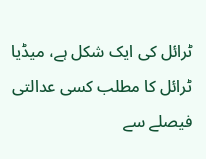ٹرائل کی ایک شکل ہے، میڈیا ٹرائل کا مطلب کسی عدالتی فیصلے سے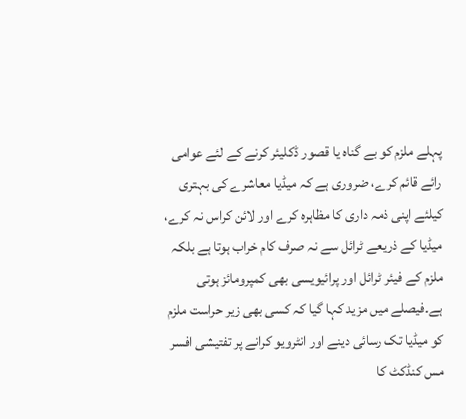پہلے ملزم کو بے گناہ یا قصور ڈکلیئر کرنے کے لئے عوامی رائے قائم کرے، ضروری ہے کہ میڈیا معاشرے کی بہتری کیلئے اپنی ذمہ داری کا مظاہرہ کرے اور لائن کراس نہ کرے، میڈیا کے ذریعے ٹرائل سے نہ صرف کام خراب ہوتا ہے بلکہ ملزم کے فیئر ٹرائل اور پرائیویسی بھی کمپرومائز ہوتی ہے۔فیصلے میں مزید کہا گیا کہ کسی بھی زیر حراست ملزم کو میڈیا تک رسائی دینے اور انٹرویو کرانے پر تفتیشی افسر مس کنڈکٹ کا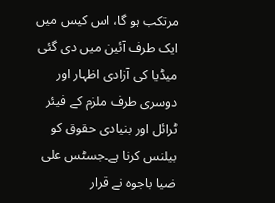مرتکب ہو گا، اس کیس میں ایک طرف آئین میں دی گئی میڈیا کی آزادی اظہار اور دوسری طرف ملزم کے فیئر ٹرائل اور بنیادی حقوق کو بیلنس کرنا ہے۔جسٹس علی ضیا باجوہ نے قرار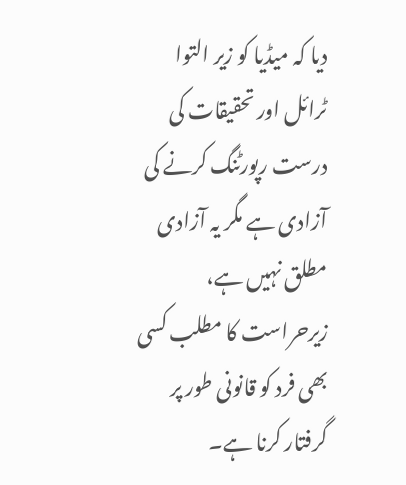دیا کہ میڈیا کو زیر التوا ٹرائل اور تحقیقات کی درست رپورٹنگ کرنے کی آزادی ہے مگر یہ آزادی مطلق نہیں ہے، زیرحراست کا مطلب کسی بھی فرد کو قانونی طور پر گرفتار کرنا ہے۔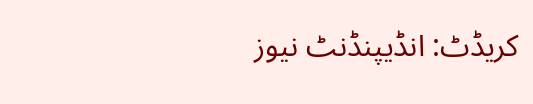کریڈٹ: انڈیپنڈنٹ نیوز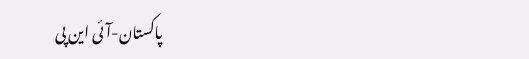پاکستان-آئی این پی